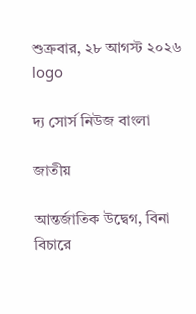শুক্রবার, ২৮ আগস্ট ২০২৬
logo

দ্য সোর্স নিউজ বাংলা

জাতীয়

আন্তর্জাতিক উদ্বেগ, বিনা বিচারে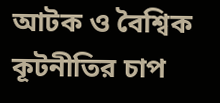আটক ও বৈশ্বিক কূটনীতির চাপ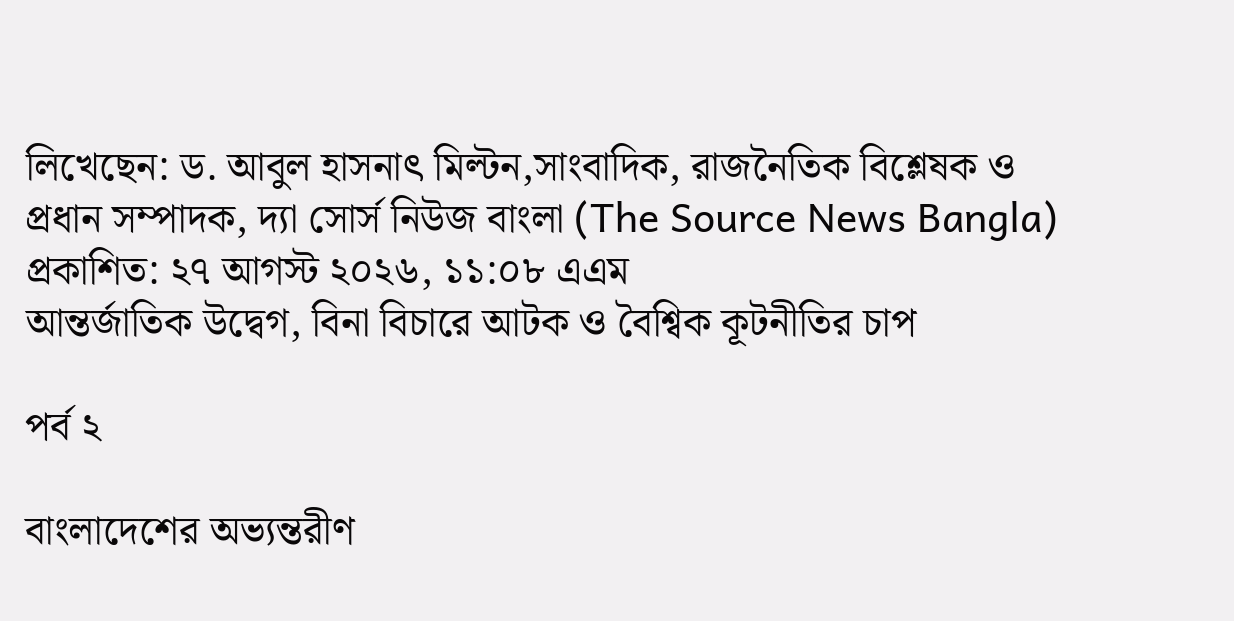লিখেছেন: ড. আবুল হাসনাৎ মিল্টন,সাংবাদিক, রাজনৈতিক বিশ্লেষক ও প্রধান সম্পাদক, দ্যা সোর্স নিউজ বাংলা (The Source News Bangla) প্রকাশিত: ২৭ আগস্ট ২০২৬, ১১:০৮ এএম
আন্তর্জাতিক উদ্বেগ, বিনা বিচারে আটক ও বৈশ্বিক কূটনীতির চাপ

পর্ব ২

বাংলাদেশের অভ্যন্তরীণ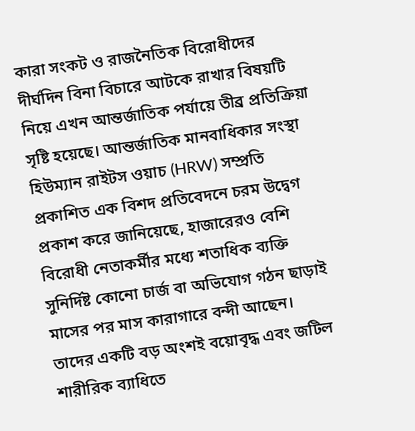কারা সংকট ও রাজনৈতিক বিরোধীদের দীর্ঘদিন বিনা বিচারে আটকে রাখার বিষয়টি নিয়ে এখন আন্তর্জাতিক পর্যায়ে তীব্র প্রতিক্রিয়া সৃষ্টি হয়েছে। আন্তর্জাতিক মানবাধিকার সংস্থা হিউম্যান রাইটস ওয়াচ (HRW) সম্প্রতি প্রকাশিত এক বিশদ প্রতিবেদনে চরম উদ্বেগ প্রকাশ করে জানিয়েছে, হাজারেরও বেশি বিরোধী নেতাকর্মীর মধ্যে শতাধিক ব্যক্তি সুনির্দিষ্ট কোনো চার্জ বা অভিযোগ গঠন ছাড়াই মাসের পর মাস কারাগারে বন্দী আছেন। তাদের একটি বড় অংশই বয়োবৃদ্ধ এবং জটিল শারীরিক ব্যাধিতে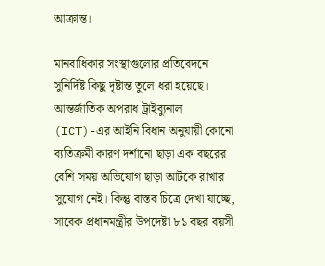আক্রান্ত।

মানবাধিকার সংস্থাগুলোর প্রতিবেদনে সুনির্দিষ্ট কিছু দৃষ্টান্ত তুলে ধরা হয়েছে। আন্তর্জাতিক অপরাধ ট্রাইব্যুনাল (ICT)-এর আইনি বিধান অনুযায়ী কোনো ব্যতিক্রমী কারণ দর্শানো ছাড়া এক বছরের বেশি সময় অভিযোগ ছাড়া আটকে রাখার সুযোগ নেই। কিন্তু বাস্তব চিত্রে দেখা যাচ্ছে, সাবেক প্রধানমন্ত্রীর উপদেষ্টা ৮১ বছর বয়সী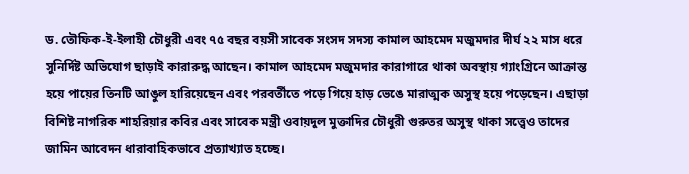ড. তৌফিক-ই-ইলাহী চৌধুরী এবং ৭৫ বছর বয়সী সাবেক সংসদ সদস্য কামাল আহমেদ মজুমদার দীর্ঘ ২২ মাস ধরে সুনির্দিষ্ট অভিযোগ ছাড়াই কারারুদ্ধ আছেন। কামাল আহমেদ মজুমদার কারাগারে থাকা অবস্থায় গ্যাংগ্রিনে আক্রান্ত হয়ে পায়ের তিনটি আঙুল হারিয়েছেন এবং পরবর্তীতে পড়ে গিয়ে হাড় ভেঙে মারাত্মক অসুস্থ হয়ে পড়েছেন। এছাড়া বিশিষ্ট নাগরিক শাহরিয়ার কবির এবং সাবেক মন্ত্রী ওবায়দুল মুক্তাদির চৌধুরী গুরুতর অসুস্থ থাকা সত্ত্বেও তাদের জামিন আবেদন ধারাবাহিকভাবে প্রত্যাখ্যাত হচ্ছে।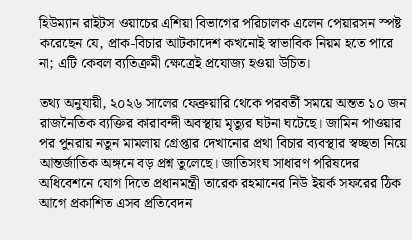হিউম্যান রাইটস ওয়াচের এশিয়া বিভাগের পরিচালক এলেন পেয়ারসন স্পষ্ট করেছেন যে, প্রাক-বিচার আটকাদেশ কখনোই স্বাভাবিক নিয়ম হতে পারে না; এটি কেবল ব্যতিক্রমী ক্ষেত্রেই প্রযোজ্য হওয়া উচিত।

তথ্য অনুযায়ী, ২০২৬ সালের ফেব্রুয়ারি থেকে পরবর্তী সময়ে অন্তত ১০ জন রাজনৈতিক ব্যক্তির কারাবন্দী অবস্থায় মৃত্যুর ঘটনা ঘটেছে। জামিন পাওয়ার পর পুনরায় নতুন মামলায় গ্রেপ্তার দেখানোর প্রথা বিচার ব্যবস্থার স্বচ্ছতা নিয়ে আন্তর্জাতিক অঙ্গনে বড় প্রশ্ন তুলেছে। জাতিসংঘ সাধারণ পরিষদের অধিবেশনে যোগ দিতে প্রধানমন্ত্রী তারেক রহমানের নিউ ইয়র্ক সফরের ঠিক আগে প্রকাশিত এসব প্রতিবেদন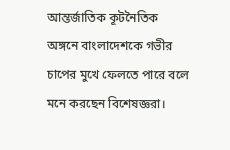আন্তর্জাতিক কূটনৈতিক অঙ্গনে বাংলাদেশকে গভীর চাপের মুখে ফেলতে পারে বলে মনে করছেন বিশেষজ্ঞরা।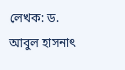লেখক: ড. আবুল হাসনাৎ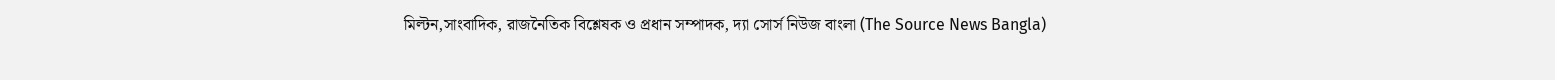মিল্টন,সাংবাদিক, রাজনৈতিক বিশ্লেষক ও প্রধান সম্পাদক, দ্যা সোর্স নিউজ বাংলা (The Source News Bangla)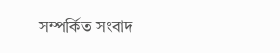সম্পর্কিত সংবাদ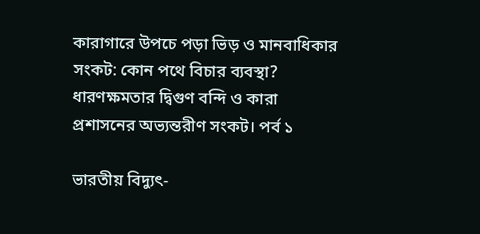কারাগারে উপচে পড়া ভিড় ও মানবাধিকার সংকট: কোন পথে বিচার ব্যবস্থা? ধারণক্ষমতার দ্বিগুণ বন্দি ও কারা প্রশাসনের অভ্যন্তরীণ সংকট। পর্ব ১

ভারতীয় বিদ্যুৎ-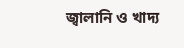জ্বালানি ও খাদ্য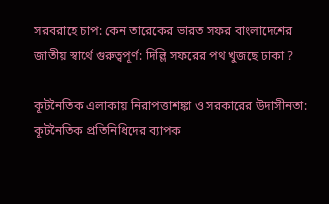সরবরাহে চাপ: কেন তারেকের ভারত সফর বাংলাদেশের জাতীয় স্বার্থে গুরুত্বপূর্ণ: দিল্লি সফরের পথ খুজছে ঢাকা ?

কূটনৈতিক এলাকায় নিরাপত্তাশঙ্কা ও সরকারের উদাসীনতা: কূটনৈতিক প্রতিনিধিদের ব্যাপক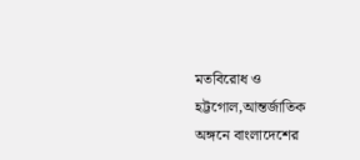মতবিরোধ ও হট্টগোল,আন্তর্জাতিক অঙ্গনে বাংলাদেশের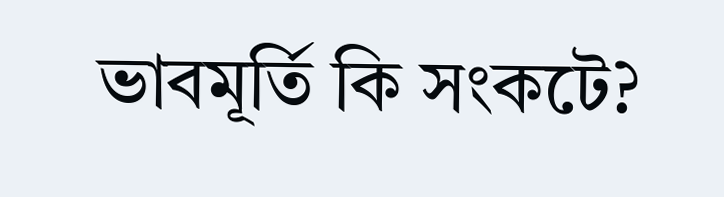ভাবমূর্তি কি সংকটে?